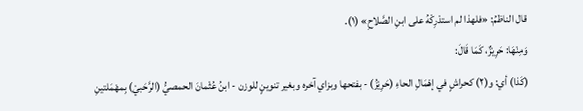قال الناظمُ: «فلهذا لم استدْرِكْهُ على ابنِ الصَّلاحِ» (١).
وَمِنْهَا: حَرِيْزٌ، كَمَا قَالَ:
(كَذا) أي: و(٢) كحراشٍ في إهْمَالِ الحاءِ (حَرِيْزُ) - بفتحها وبزاي آخره وبغير تنوينٍ للوزن - ابنُ عُثْمانَ الحمصيُّ (الرَّحَبيْ) بِمهْمَلتينِ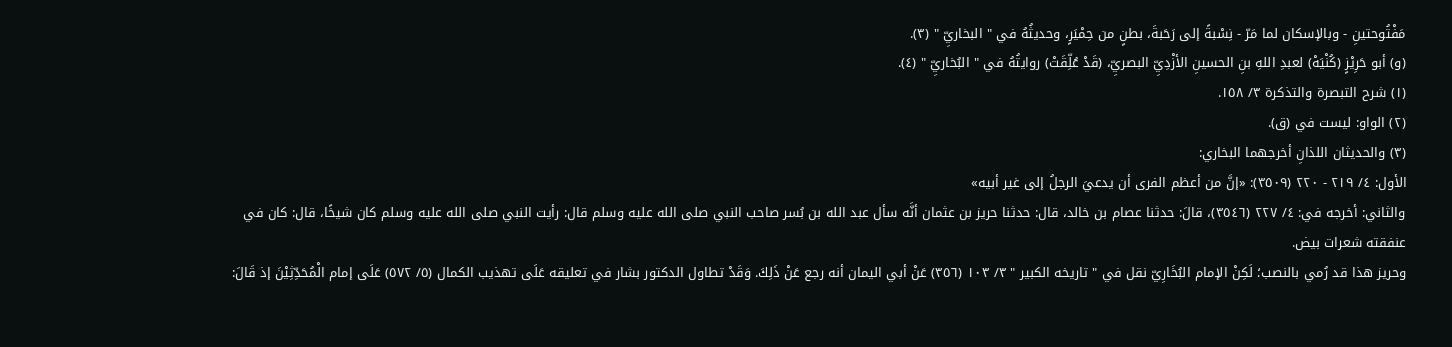مَفْتُوحتينِ - وبالإسكان لما مَرّ - نِسْبةً إلى رَحَبةَ، بطنٍ من حِمْيَرٍ، وحديثُهُ في " البخاريِّ " (٣).
(و) أبو حَرِيْزٍ (كُنْيَهْ) لعبدِ اللهِ بنِ الحسينِ الأزْدِيِّ البصريِّ، (قَدْ عُلِّقَتْ) روايتُهُ في " البُخاريِّ " (٤).
(١) شرح التبصرة والتذكرة ٣/ ١٥٨.
(٢) الواو: ليست في (ق).
(٣) والحديثان اللذانِ أخرجهما البخاري:
الأول: ٤/ ٢١٩ - ٢٢٠ (٣٥٠٩): «إنَّ من أعظم الفرى أن يدعيَ الرجلُ إلى غير أبيه»
والثاني: أخرجه في: ٤/ ٢٢٧ (٣٥٤٦)، قالَ: حدثنا عصام بن خالد، قال: حدثنا حريز بن عثمان أنَّه سأل عبد الله بن بُسر صاحب النبي صلى الله عليه وسلم قال: رأيت النبي صلى الله عليه وسلم كان شيخًا، قال: كان في عنفقته شعرات بيض.
وحريز هذا قد رُمي بالنصب؛ لَكِنْ الإمام البُخَارِيّ نقل في " تاريخه الكبير " ٣/ ١٠٣ (٣٥٦) عَنْ أبي اليمان أنه رجع عَنْ ذَلِكَ. وَقَدْ تطاول الدكتور بشار في تعليقه عَلَى تهذيب الكمال (٥/ ٥٧٢) عَلَى إمام الْمُحَدِّثِيْنَ إذ قَالَ: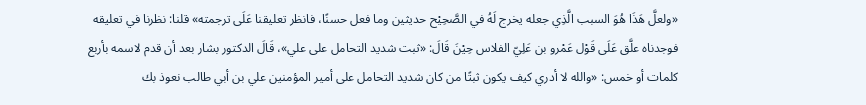«ولعلَّ هَذَا هُوَ السبب الَّذِي جعله يخرج لَهُ في الصَّحِيْح حديثين وما فعل حسنًا، فانظر تعليقنا عَلَى ترجمته» قلنا: نظرنا في تعليقه فوجدناه علَّق عَلَى قَوْل عَمْرو بن عَلِيّ الفلاس حِيْنَ قَالَ: «ثبت شديد التحامل على علي»، قَالَ الدكتور بشار بعد أن قدم لاسمه بأربع كلمات أو خمس: «والله لا أدري كيف يكون ثبتًا من كان شديد التحامل على أمير المؤمنين علي بن أبي طالب نعوذ بك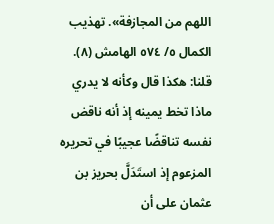اللهم من المجازفة». تهذيب الكمال ٥/ ٥٧٤ الهامش (٨).
قلنا: هكذا قال وكأنه لا يدري ماذا تخط يمينه إذ أنه ناقض نفسه تناقضًا عجيبًا في تحريره المزعوم إذ استَدَلَّ بحريز بن عثمان على أن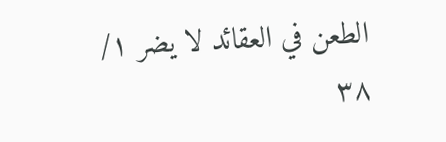الطعن في العقائد لا يضر ١/ ٣٨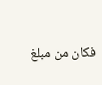فكان من مبلغ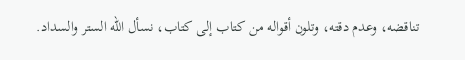تناقضه، وعدم دقته، وتلون أقواله من كتاب إلى كتاب، نسأل الله الستر والسداد.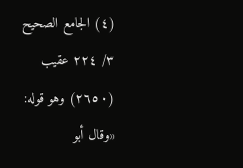(٤) الجامع الصحيح ٣/ ٢٢٤ عقيب (٢٦٥٠) وهو قوله: «وقال أبو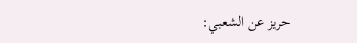حريز عن الشعبي: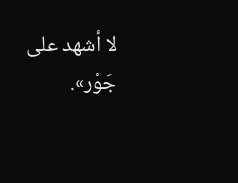لا أشهد على جَوْر».